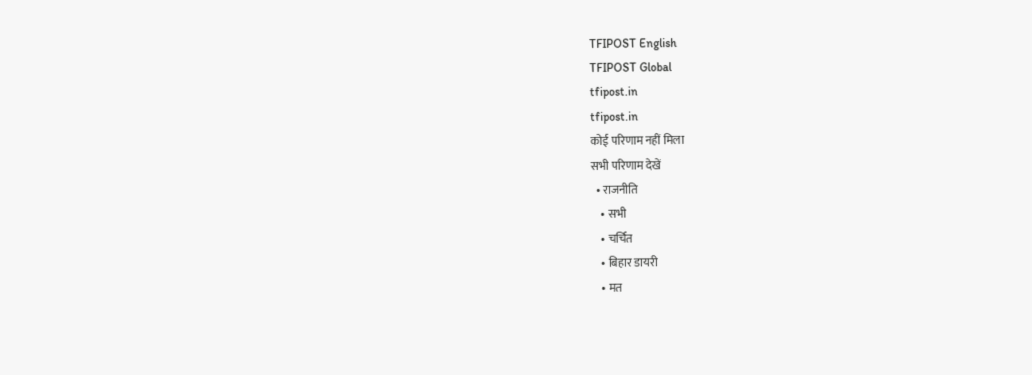TFIPOST English
TFIPOST Global
tfipost.in
tfipost.in
कोई परिणाम नहीं मिला
सभी परिणाम देखें
  • राजनीति
    • सभी
    • चर्चित
    • बिहार डायरी
    • मत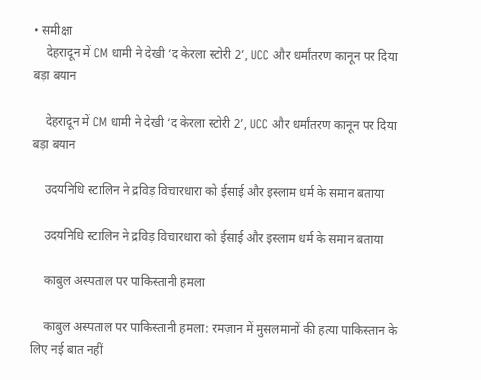• समीक्षा
    देहरादून में CM धामी ने देखी ‘द केरला स्टोरी 2’, UCC और धर्मांतरण कानून पर दिया बड़ा बयान

    देहरादून में CM धामी ने देखी ‘द केरला स्टोरी 2’, UCC और धर्मांतरण कानून पर दिया बड़ा बयान

    उदयनिधि स्टालिन ने द्रविड़ विचारधारा को ईसाई और इस्लाम धर्म के समान बताया

    उदयनिधि स्टालिन ने द्रविड़ विचारधारा को ईसाई और इस्लाम धर्म के समान बताया

    काबुल अस्पताल पर पाकिस्तानी हमला

    काबुल अस्पताल पर पाकिस्तानी हमला: रमज़ान में मुसलमानों की हत्या पाकिस्तान के लिए नई बात नहीं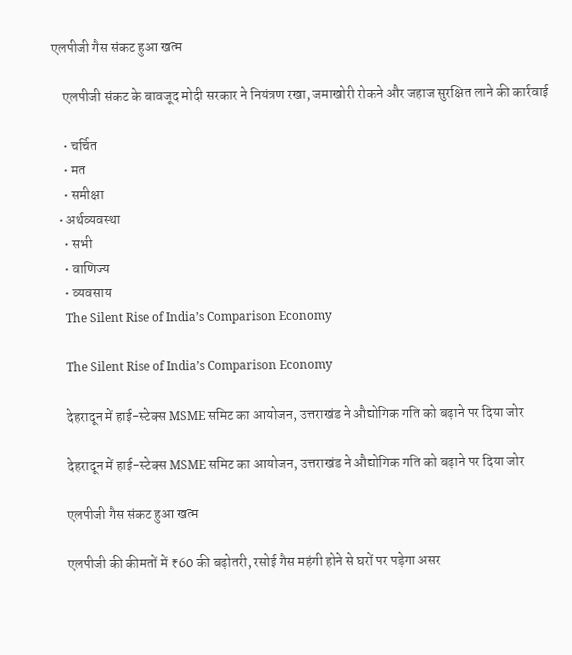एलपीजी गैस संकट हुआ खत्म

    एलपीजी संकट के बावजूद मोदी सरकार ने नियंत्रण रखा, जमाखोरी रोकने और जहाज सुरक्षित लाने की कार्रवाई

    • चर्चित
    • मत
    • समीक्षा
  • अर्थव्यवस्था
    • सभी
    • वाणिज्य
    • व्यवसाय
    The Silent Rise of India’s Comparison Economy

    The Silent Rise of India’s Comparison Economy

    देहरादून में हाई-स्टेक्स MSME समिट का आयोजन, उत्तराखंड ने औद्योगिक गति को बढ़ाने पर दिया जोर

    देहरादून में हाई-स्टेक्स MSME समिट का आयोजन, उत्तराखंड ने औद्योगिक गति को बढ़ाने पर दिया जोर

    एलपीजी गैस संकट हुआ खत्म

    एलपीजी की कीमतों में ₹60 की बढ़ोतरी, रसोई गैस महंगी होने से घरों पर पड़ेगा असर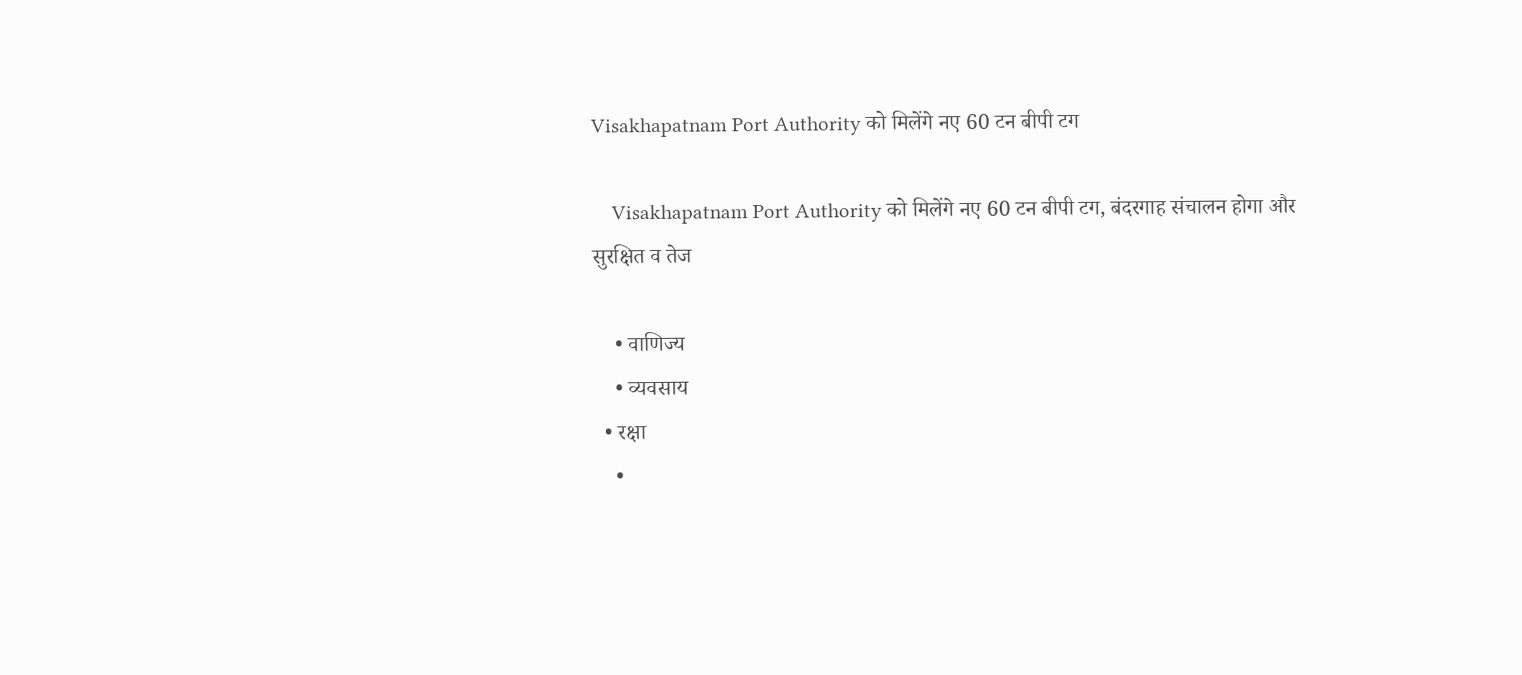Visakhapatnam Port Authority को मिलेंगे नए 60 टन बीपी टग

    Visakhapatnam Port Authority को मिलेंगे नए 60 टन बीपी टग, बंदरगाह संचालन होगा और सुरक्षित व तेज

    • वाणिज्य
    • व्यवसाय
  • रक्षा
    •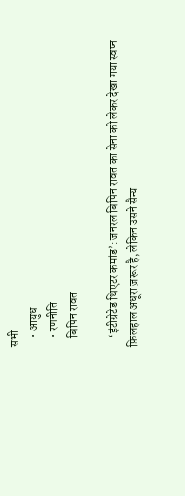सभी
    • आयुध
    • रणनीति
    बिपिन रावत

    ‘इंटीग्रेटेड थिएटर कमांड’: जनरल बिपिन रावत का सेना को लेकर देखा गया स्वप्न फ़िलहाल अधूरा ज़रूर है, लेकिन उसने सैन्य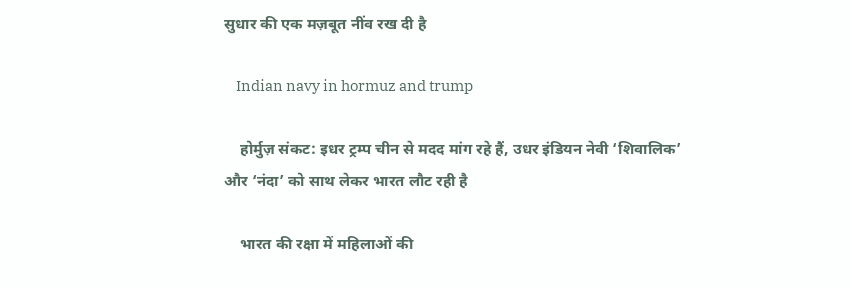सुधार की एक मज़बूत नींव रख दी है

    Indian navy in hormuz and trump

    होर्मुज़ संकट: इधर ट्रम्प चीन से मदद मांग रहे हैं, उधर इंडियन नेवी ‘शिवालिक’ और ‘नंदा’ को साथ लेकर भारत लौट रही है

    भारत की रक्षा में महिलाओं की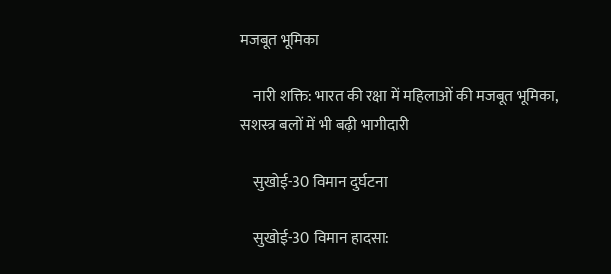मजबूत भूमिका

    नारी शक्ति: भारत की रक्षा में महिलाओं की मजबूत भूमिका, सशस्त्र बलों में भी बढ़ी भागीदारी

    सुखोई-30 विमान दुर्घटना

    सुखोई-30 विमान हादसा: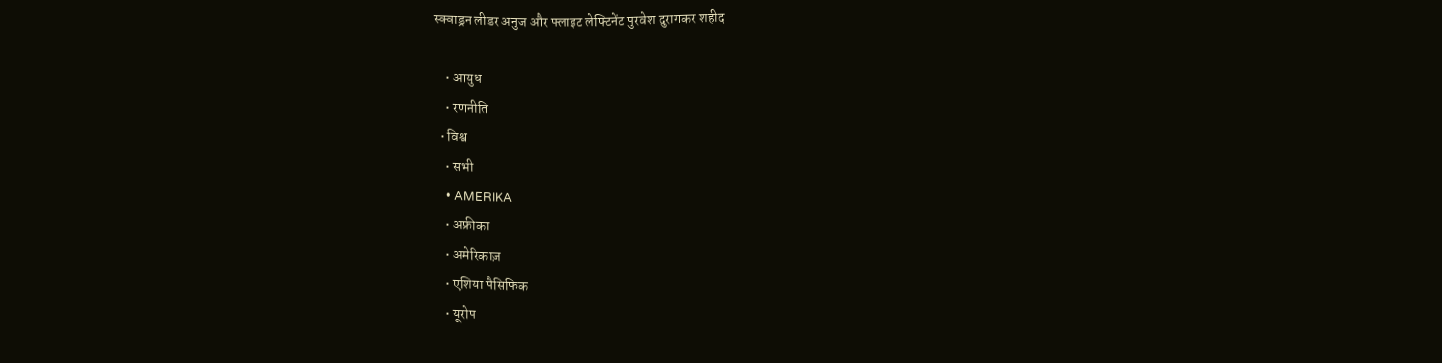स्क्वाड्रन लीडर अनुज और फ्लाइट लेफ्टिनेंट पुरवेश दुरागकर शहीद

    • आयुध
    • रणनीति
  • विश्व
    • सभी
    • AMERIKA
    • अफ्रीका
    • अमेरिकाज़
    • एशिया पैसिफिक
    • यूरोप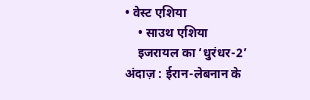• वेस्ट एशिया
    • साउथ एशिया
    इजरायल का ‘धुरंधर-2’ अंदाज़ : ईरान-लेबनान के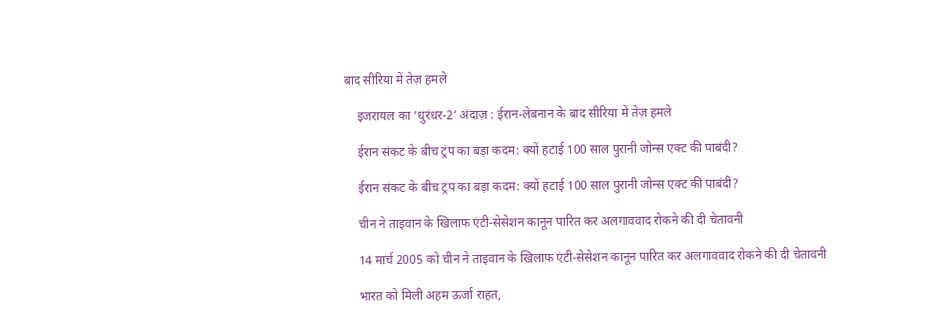बाद सीरिया में तेज़ हमले

    इजरायल का ‘धुरंधर-2’ अंदाज़ : ईरान-लेबनान के बाद सीरिया में तेज़ हमले

    ईरान संकट के बीच ट्रंप का बड़ा कदम: क्यों हटाई 100 साल पुरानी जोन्स एक्ट की पाबंदी?

    ईरान संकट के बीच ट्रंप का बड़ा कदम: क्यों हटाई 100 साल पुरानी जोन्स एक्ट की पाबंदी?

    चीन ने ताइवान के खिलाफ एंटी-सेसेशन कानून पारित कर अलगाववाद रोकने की दी चेतावनी

    14 मार्च 2005 को चीन ने ताइवान के खिलाफ एंटी-सेसेशन कानून पारित कर अलगाववाद रोकने की दी चेतावनी

    भारत को मिली अहम ऊर्जा राहत,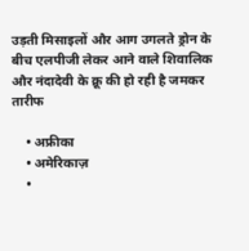उड़ती मिसाइलों और आग उगलते ड्रोन के बीच एलपीजी लेकर आने वाले शिवालिक और नंदादेवी के क्रू की हो रही है जमकर तारीफ

    • अफ्रीका
    • अमेरिकाज़
    •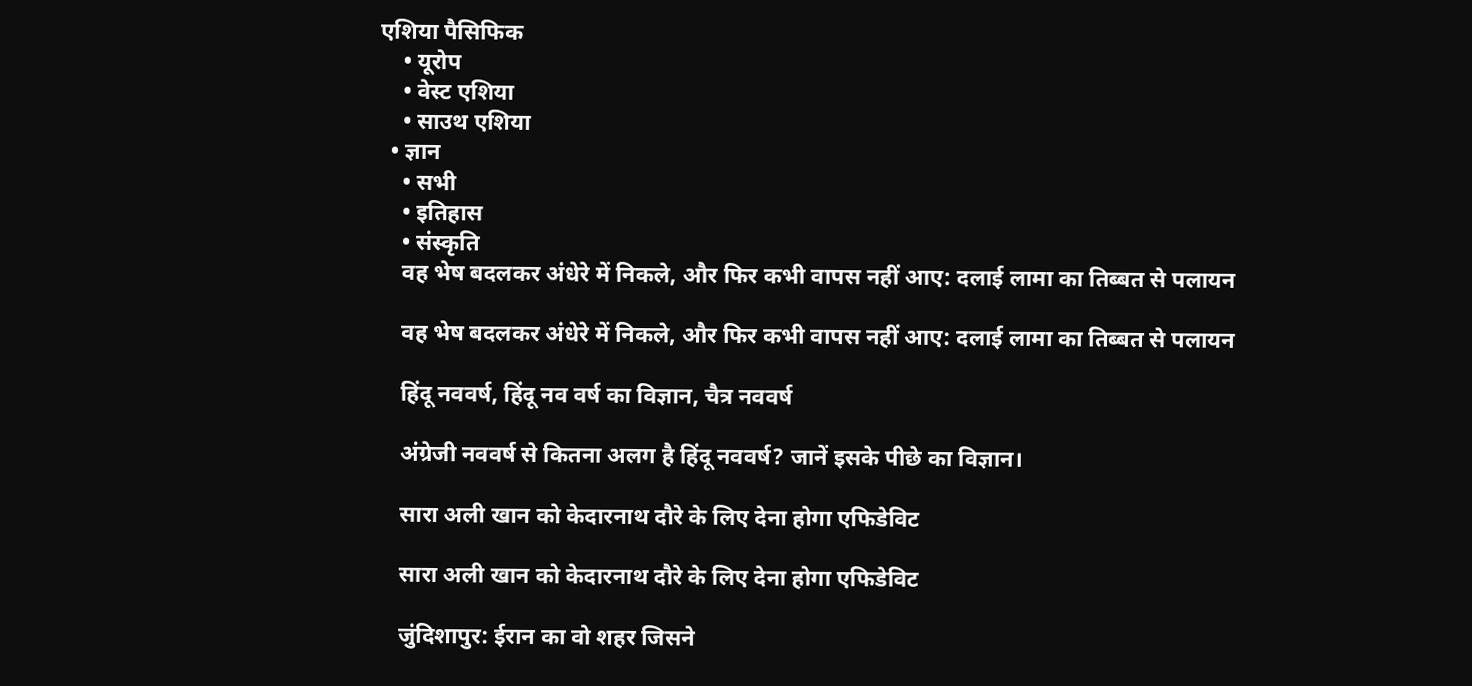एशिया पैसिफिक
    • यूरोप
    • वेस्ट एशिया
    • साउथ एशिया
  • ज्ञान
    • सभी
    • इतिहास
    • संस्कृति
    वह भेष बदलकर अंधेरे में निकले, और फिर कभी वापस नहीं आए: दलाई लामा का तिब्बत से पलायन

    वह भेष बदलकर अंधेरे में निकले, और फिर कभी वापस नहीं आए: दलाई लामा का तिब्बत से पलायन

    हिंदू नववर्ष, हिंदू नव वर्ष का विज्ञान, चैत्र नववर्ष

    अंग्रेजी नववर्ष से कितना अलग है हिंदू नववर्ष? जानें इसके पीछे का विज्ञान।

    सारा अली खान को केदारनाथ दौरे के लिए देना होगा एफिडेविट

    सारा अली खान को केदारनाथ दौरे के लिए देना होगा एफिडेविट

    जुंदिशापुर: ईरान का वो शहर जिसने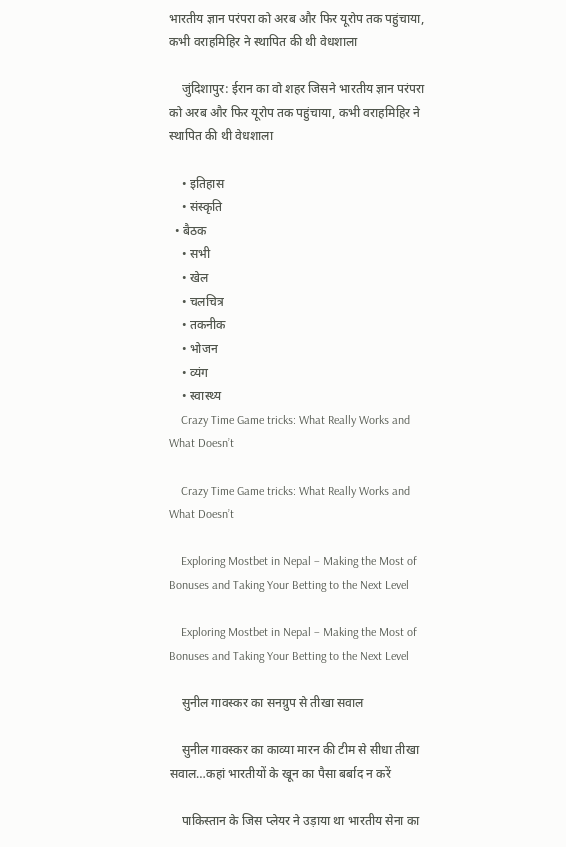भारतीय ज्ञान परंपरा को अरब और फिर यूरोप तक पहुंचाया, कभी वराहमिहिर ने स्थापित की थी वेधशाला

    जुंदिशापुर: ईरान का वो शहर जिसने भारतीय ज्ञान परंपरा को अरब और फिर यूरोप तक पहुंचाया, कभी वराहमिहिर ने स्थापित की थी वेधशाला

    • इतिहास
    • संस्कृति
  • बैठक
    • सभी
    • खेल
    • चलचित्र
    • तकनीक
    • भोजन
    • व्यंग
    • स्वास्थ्य
    Crazy Time Game tricks: What Really Works and What Doesn’t

    Crazy Time Game tricks: What Really Works and What Doesn’t

    Exploring Mostbet in Nepal – Making the Most of Bonuses and Taking Your Betting to the Next Level

    Exploring Mostbet in Nepal – Making the Most of Bonuses and Taking Your Betting to the Next Level

    सुनील गावस्कर का सनग्रुप से तीखा सवाल

    सुनील गावस्कर का काव्या मारन की टीम से सीधा तीखा सवाल…कहां भारतीयों के खून का पैसा बर्बाद न करें

    पाकिस्तान के जिस प्लेयर ने उड़ाया था भारतीय सेना का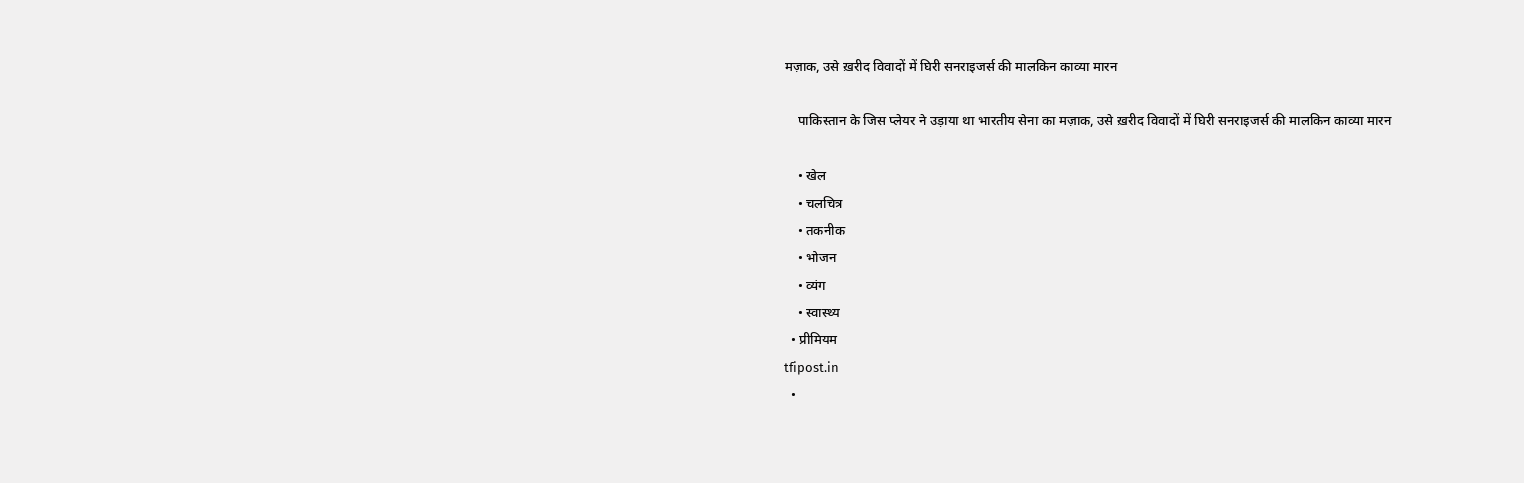मज़ाक, उसे ख़रीद विवादों में घिरी सनराइजर्स की मालकिन काव्या मारन

    पाकिस्तान के जिस प्लेयर ने उड़ाया था भारतीय सेना का मज़ाक, उसे ख़रीद विवादों में घिरी सनराइजर्स की मालकिन काव्या मारन

    • खेल
    • चलचित्र
    • तकनीक
    • भोजन
    • व्यंग
    • स्वास्थ्य
  • प्रीमियम
tfipost.in
  •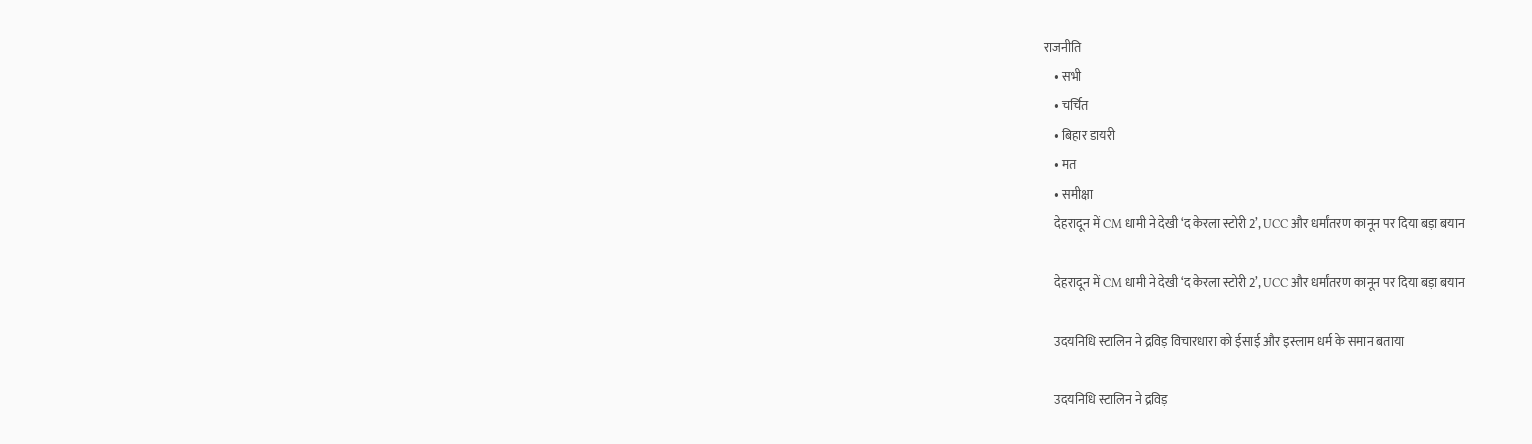राजनीति
    • सभी
    • चर्चित
    • बिहार डायरी
    • मत
    • समीक्षा
    देहरादून में CM धामी ने देखी ‘द केरला स्टोरी 2’, UCC और धर्मांतरण कानून पर दिया बड़ा बयान

    देहरादून में CM धामी ने देखी ‘द केरला स्टोरी 2’, UCC और धर्मांतरण कानून पर दिया बड़ा बयान

    उदयनिधि स्टालिन ने द्रविड़ विचारधारा को ईसाई और इस्लाम धर्म के समान बताया

    उदयनिधि स्टालिन ने द्रविड़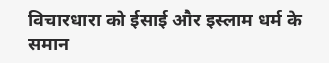विचारधारा को ईसाई और इस्लाम धर्म के समान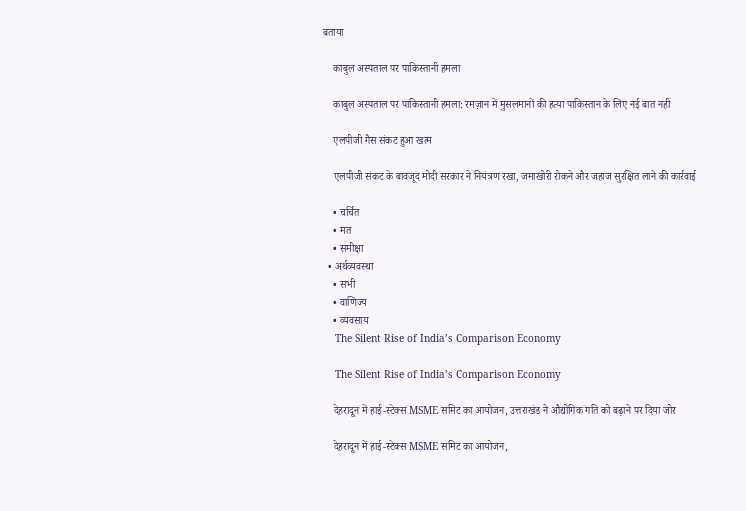बताया

    काबुल अस्पताल पर पाकिस्तानी हमला

    काबुल अस्पताल पर पाकिस्तानी हमला: रमज़ान में मुसलमानों की हत्या पाकिस्तान के लिए नई बात नहीं

    एलपीजी गैस संकट हुआ खत्म

    एलपीजी संकट के बावजूद मोदी सरकार ने नियंत्रण रखा, जमाखोरी रोकने और जहाज सुरक्षित लाने की कार्रवाई

    • चर्चित
    • मत
    • समीक्षा
  • अर्थव्यवस्था
    • सभी
    • वाणिज्य
    • व्यवसाय
    The Silent Rise of India’s Comparison Economy

    The Silent Rise of India’s Comparison Economy

    देहरादून में हाई-स्टेक्स MSME समिट का आयोजन, उत्तराखंड ने औद्योगिक गति को बढ़ाने पर दिया जोर

    देहरादून में हाई-स्टेक्स MSME समिट का आयोजन,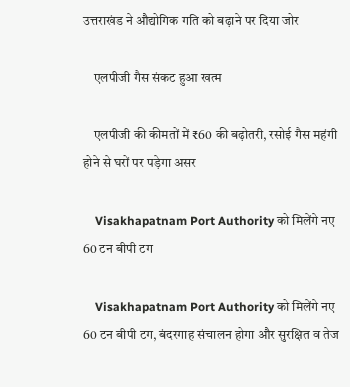उत्तराखंड ने औद्योगिक गति को बढ़ाने पर दिया जोर

    एलपीजी गैस संकट हुआ खत्म

    एलपीजी की कीमतों में ₹60 की बढ़ोतरी, रसोई गैस महंगी होने से घरों पर पड़ेगा असर

    Visakhapatnam Port Authority को मिलेंगे नए 60 टन बीपी टग

    Visakhapatnam Port Authority को मिलेंगे नए 60 टन बीपी टग, बंदरगाह संचालन होगा और सुरक्षित व तेज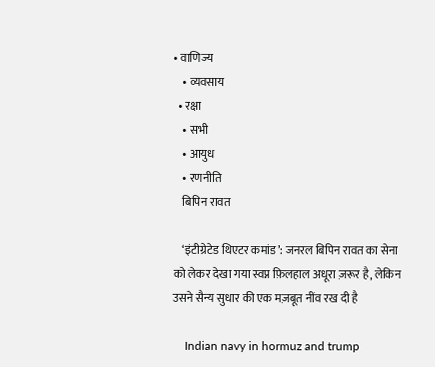• वाणिज्य
    • व्यवसाय
  • रक्षा
    • सभी
    • आयुध
    • रणनीति
    बिपिन रावत

    ‘इंटीग्रेटेड थिएटर कमांड’: जनरल बिपिन रावत का सेना को लेकर देखा गया स्वप्न फ़िलहाल अधूरा ज़रूर है, लेकिन उसने सैन्य सुधार की एक मज़बूत नींव रख दी है

    Indian navy in hormuz and trump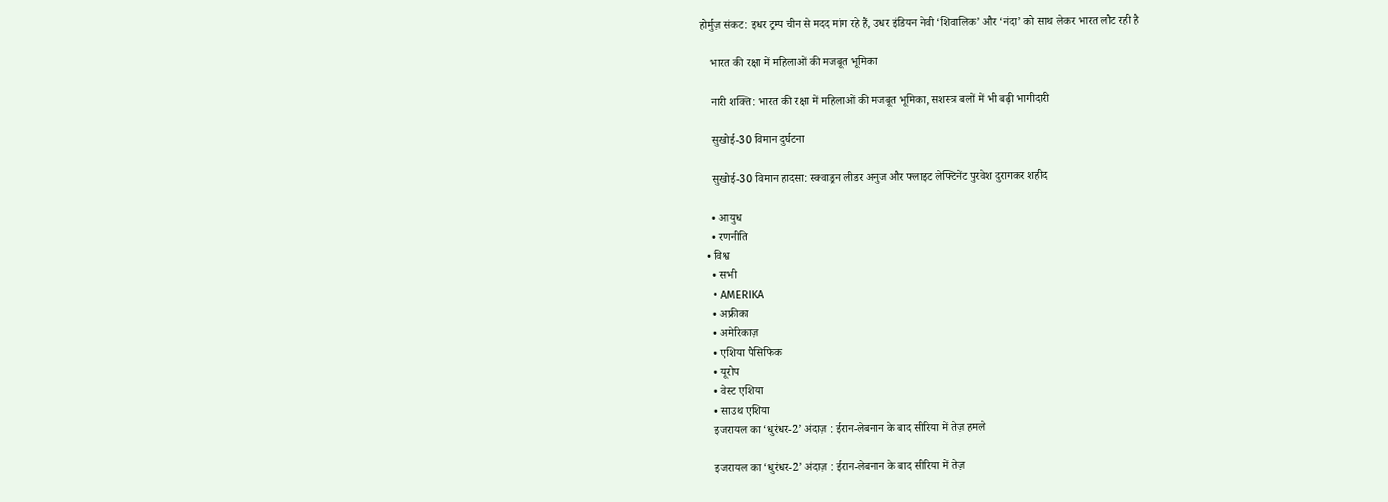होर्मुज़ संकट: इधर ट्रम्प चीन से मदद मांग रहे हैं, उधर इंडियन नेवी ‘शिवालिक’ और ‘नंदा’ को साथ लेकर भारत लौट रही है

    भारत की रक्षा में महिलाओं की मजबूत भूमिका

    नारी शक्ति: भारत की रक्षा में महिलाओं की मजबूत भूमिका, सशस्त्र बलों में भी बढ़ी भागीदारी

    सुखोई-30 विमान दुर्घटना

    सुखोई-30 विमान हादसा: स्क्वाड्रन लीडर अनुज और फ्लाइट लेफ्टिनेंट पुरवेश दुरागकर शहीद

    • आयुध
    • रणनीति
  • विश्व
    • सभी
    • AMERIKA
    • अफ्रीका
    • अमेरिकाज़
    • एशिया पैसिफिक
    • यूरोप
    • वेस्ट एशिया
    • साउथ एशिया
    इजरायल का ‘धुरंधर-2’ अंदाज़ : ईरान-लेबनान के बाद सीरिया में तेज़ हमले

    इजरायल का ‘धुरंधर-2’ अंदाज़ : ईरान-लेबनान के बाद सीरिया में तेज़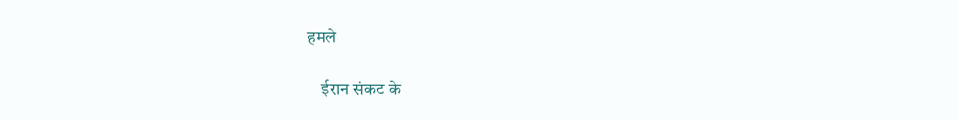हमले

    ईरान संकट के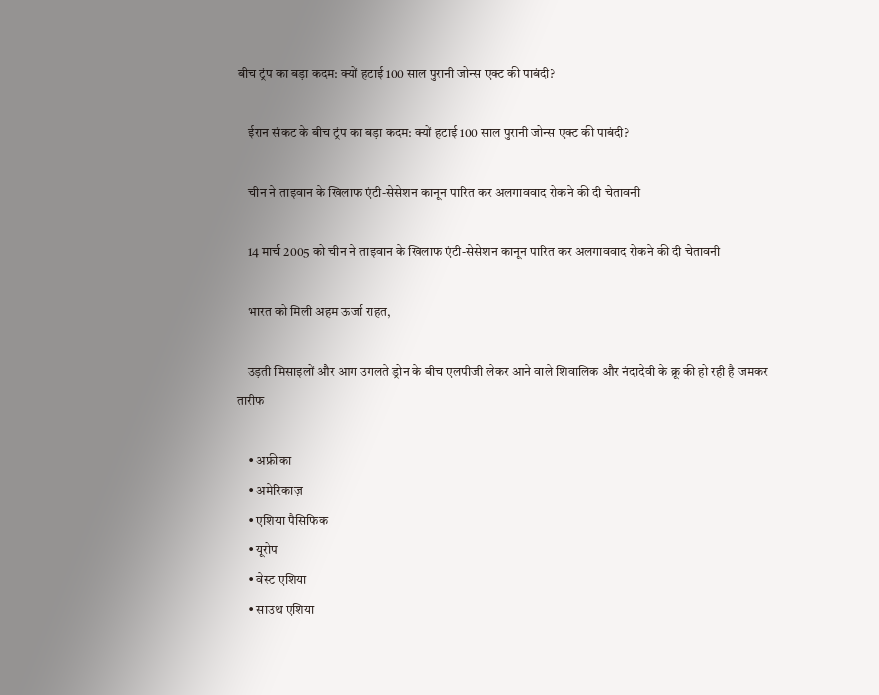बीच ट्रंप का बड़ा कदम: क्यों हटाई 100 साल पुरानी जोन्स एक्ट की पाबंदी?

    ईरान संकट के बीच ट्रंप का बड़ा कदम: क्यों हटाई 100 साल पुरानी जोन्स एक्ट की पाबंदी?

    चीन ने ताइवान के खिलाफ एंटी-सेसेशन कानून पारित कर अलगाववाद रोकने की दी चेतावनी

    14 मार्च 2005 को चीन ने ताइवान के खिलाफ एंटी-सेसेशन कानून पारित कर अलगाववाद रोकने की दी चेतावनी

    भारत को मिली अहम ऊर्जा राहत,

    उड़ती मिसाइलों और आग उगलते ड्रोन के बीच एलपीजी लेकर आने वाले शिवालिक और नंदादेवी के क्रू की हो रही है जमकर तारीफ

    • अफ्रीका
    • अमेरिकाज़
    • एशिया पैसिफिक
    • यूरोप
    • वेस्ट एशिया
    • साउथ एशिया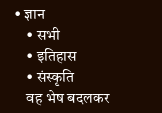• ज्ञान
    • सभी
    • इतिहास
    • संस्कृति
    वह भेष बदलकर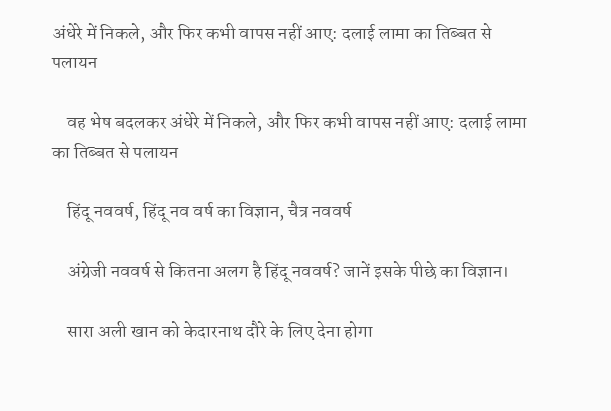अंधेरे में निकले, और फिर कभी वापस नहीं आए: दलाई लामा का तिब्बत से पलायन

    वह भेष बदलकर अंधेरे में निकले, और फिर कभी वापस नहीं आए: दलाई लामा का तिब्बत से पलायन

    हिंदू नववर्ष, हिंदू नव वर्ष का विज्ञान, चैत्र नववर्ष

    अंग्रेजी नववर्ष से कितना अलग है हिंदू नववर्ष? जानें इसके पीछे का विज्ञान।

    सारा अली खान को केदारनाथ दौरे के लिए देना होगा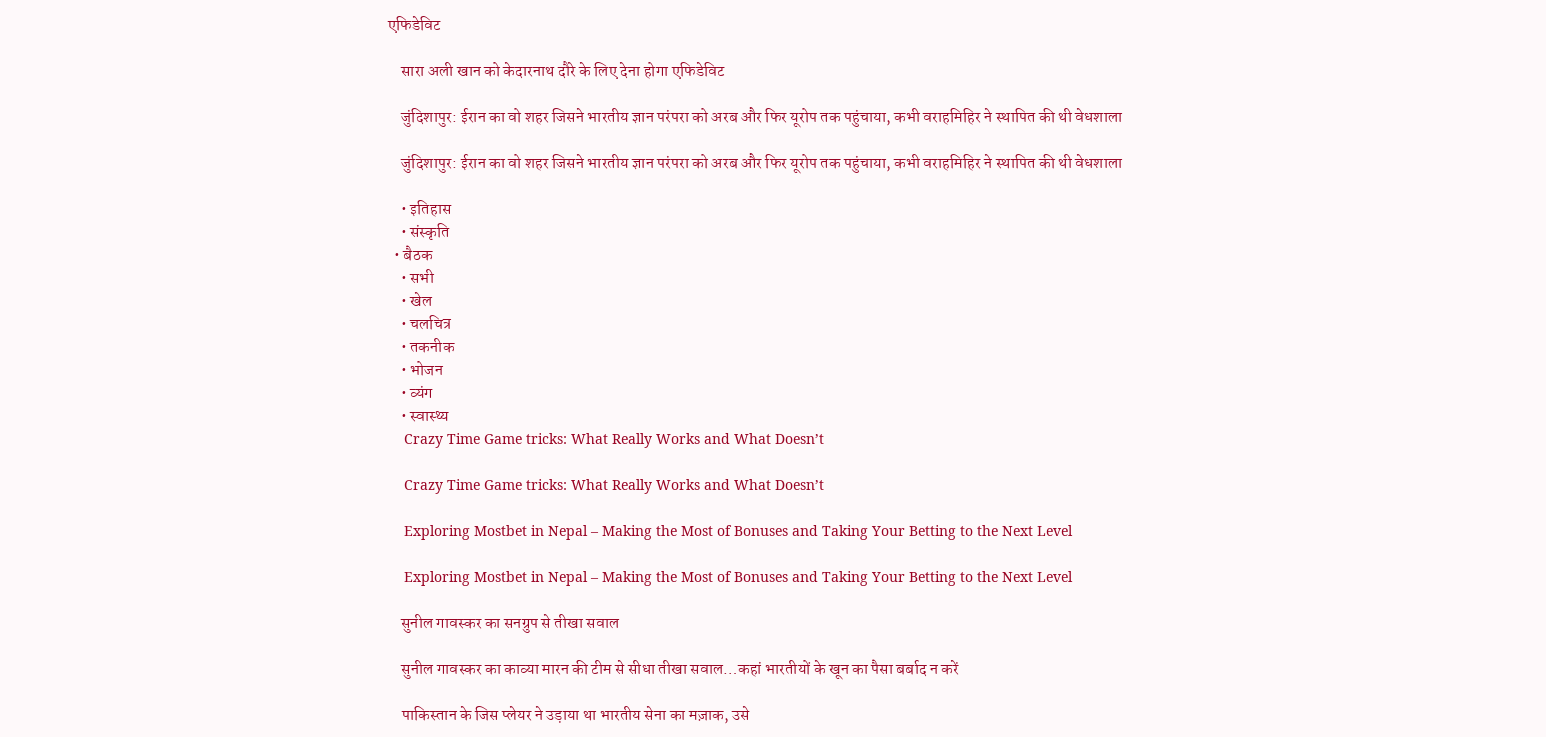एफिडेविट

    सारा अली खान को केदारनाथ दौरे के लिए देना होगा एफिडेविट

    जुंदिशापुर: ईरान का वो शहर जिसने भारतीय ज्ञान परंपरा को अरब और फिर यूरोप तक पहुंचाया, कभी वराहमिहिर ने स्थापित की थी वेधशाला

    जुंदिशापुर: ईरान का वो शहर जिसने भारतीय ज्ञान परंपरा को अरब और फिर यूरोप तक पहुंचाया, कभी वराहमिहिर ने स्थापित की थी वेधशाला

    • इतिहास
    • संस्कृति
  • बैठक
    • सभी
    • खेल
    • चलचित्र
    • तकनीक
    • भोजन
    • व्यंग
    • स्वास्थ्य
    Crazy Time Game tricks: What Really Works and What Doesn’t

    Crazy Time Game tricks: What Really Works and What Doesn’t

    Exploring Mostbet in Nepal – Making the Most of Bonuses and Taking Your Betting to the Next Level

    Exploring Mostbet in Nepal – Making the Most of Bonuses and Taking Your Betting to the Next Level

    सुनील गावस्कर का सनग्रुप से तीखा सवाल

    सुनील गावस्कर का काव्या मारन की टीम से सीधा तीखा सवाल…कहां भारतीयों के खून का पैसा बर्बाद न करें

    पाकिस्तान के जिस प्लेयर ने उड़ाया था भारतीय सेना का मज़ाक, उसे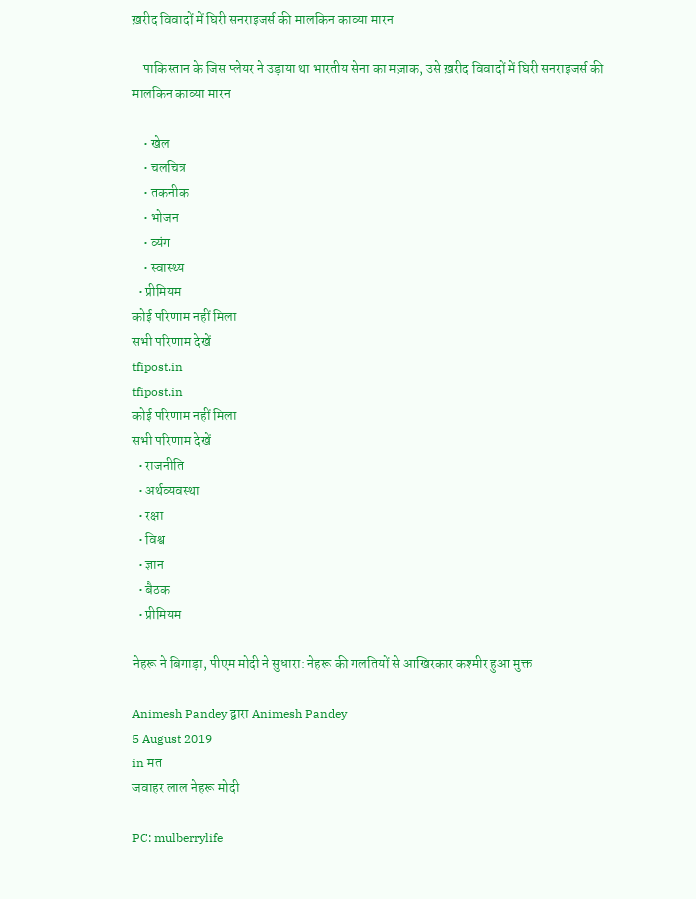ख़रीद विवादों में घिरी सनराइजर्स की मालकिन काव्या मारन

    पाकिस्तान के जिस प्लेयर ने उड़ाया था भारतीय सेना का मज़ाक, उसे ख़रीद विवादों में घिरी सनराइजर्स की मालकिन काव्या मारन

    • खेल
    • चलचित्र
    • तकनीक
    • भोजन
    • व्यंग
    • स्वास्थ्य
  • प्रीमियम
कोई परिणाम नहीं मिला
सभी परिणाम देखें
tfipost.in
tfipost.in
कोई परिणाम नहीं मिला
सभी परिणाम देखें
  • राजनीति
  • अर्थव्यवस्था
  • रक्षा
  • विश्व
  • ज्ञान
  • बैठक
  • प्रीमियम

नेहरू ने बिगाड़ा, पीएम मोदी ने सुधारा: नेहरू की गलतियों से आखिरकार कश्मीर हुआ मुक्त

Animesh Pandey द्वारा Animesh Pandey
5 August 2019
in मत
जवाहर लाल नेहरू मोदी

PC: mulberrylife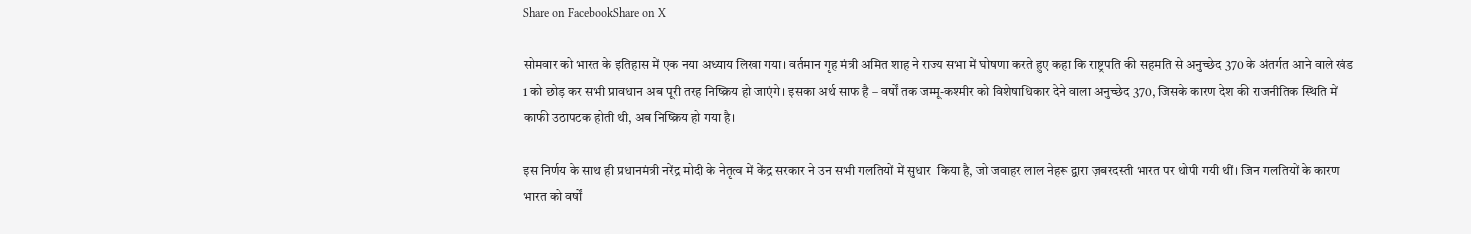Share on FacebookShare on X

सोमवार को भारत के इतिहास में एक नया अध्याय लिखा गया। वर्तमान गृह मंत्री अमित शाह ने राज्य सभा में घोषणा करते हुए कहा कि राष्ट्रपति की सहमति से अनुच्छेद 370 के अंतर्गत आने वाले खंड 1 को छोड़ कर सभी प्रावधान अब पूरी तरह निष्क्रिय हो जाएंगे। इसका अर्थ साफ है – वर्षों तक जम्मू-कश्मीर को विशेषाधिकार देने वाला अनुच्छेद 370, जिसके कारण देश की राजनीतिक स्थिति में काफी उठापटक होती थी, अब निष्क्रिय हो गया है।

इस निर्णय के साथ ही प्रधानमंत्री नरेंद्र मोदी के नेतृत्व में केंद्र सरकार ने उन सभी गलतियों में सुधार  किया है, जो जवाहर लाल नेहरू द्वारा ज़बरदस्ती भारत पर थोपी गयी थीं। जिन गलतियों के कारण भारत को वर्षों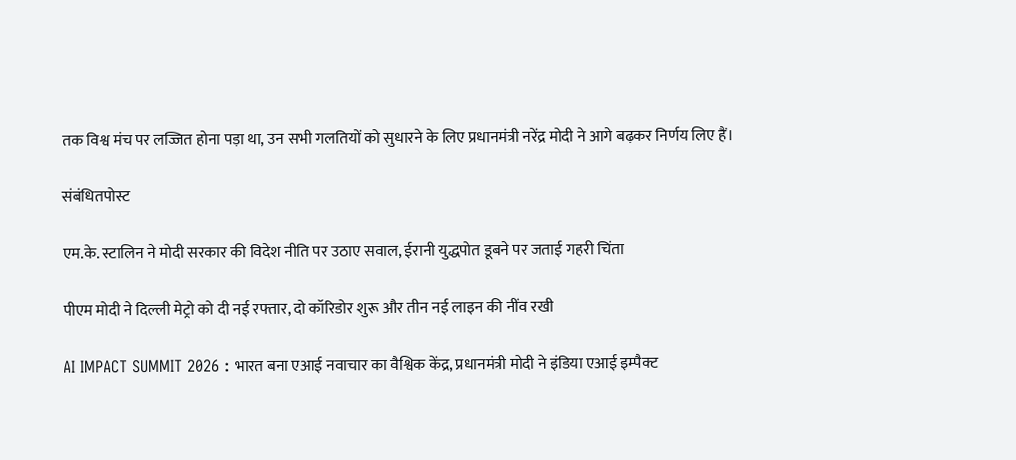तक विश्व मंच पर लज्जित होना पड़ा था, उन सभी गलतियों को सुधारने के लिए प्रधानमंत्री नरेंद्र मोदी ने आगे बढ़कर निर्णय लिए हैं।

संबंधितपोस्ट

एम.के. स्टालिन ने मोदी सरकार की विदेश नीति पर उठाए सवाल, ईरानी युद्धपोत डूबने पर जताई गहरी चिंता

पीएम मोदी ने दिल्ली मेट्रो को दी नई रफ्तार, दो कॉरिडोर शुरू और तीन नई लाइन की नींव रखी

AI IMPACT SUMMIT 2026 : भारत बना एआई नवाचार का वैश्विक केंद्र, प्रधानमंत्री मोदी ने इंडिया एआई इम्पैक्ट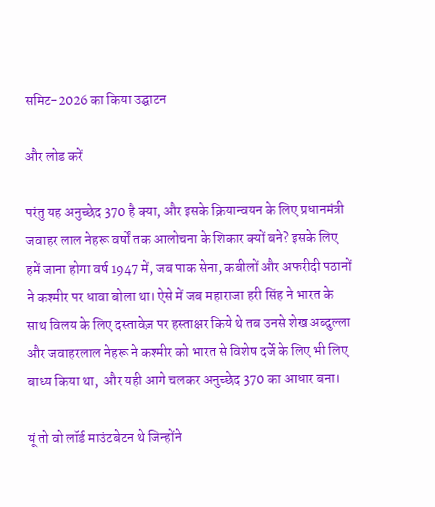समिट-2026 का किया उद्घाटन

और लोड करें

परंतु यह अनुच्छेद 370 है क्या, और इसके क्रियान्वयन के लिए प्रधानमंत्री जवाहर लाल नेहरू वर्षों तक आलोचना के शिकार क्यों बने? इसके लिए हमें जाना होगा वर्ष 1947 में, जब पाक सेना, कबीलों और अफरीदी पठानों ने कश्मीर पर धावा बोला था। ऐसे में जब महाराजा हरी सिंह ने भारत के साथ विलय के लिए दस्तावेज़ पर हस्ताक्षर किये थे तब उनसे शेख अब्दुल्ला और जवाहरलाल नेहरू ने कश्मीर को भारत से विशेष दर्जे के लिए भी लिए बाध्य किया था,  और यही आगे चलकर अनुच्छेद 370 का आधार बना।

यूं तो वो लॉर्ड माउंटबेटन थे जिन्होंने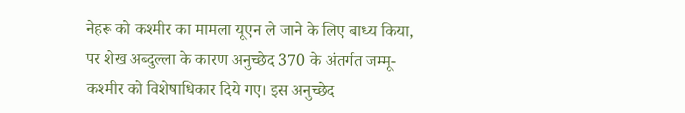नेहरू को कश्मीर का मामला यूएन ले जाने के लिए बाध्य किया, पर शेख अब्दुल्ला के कारण अनुच्छेद 370 के अंतर्गत जम्मू-कश्मीर को विशेषाधिकार दिये गए। इस अनुच्छेद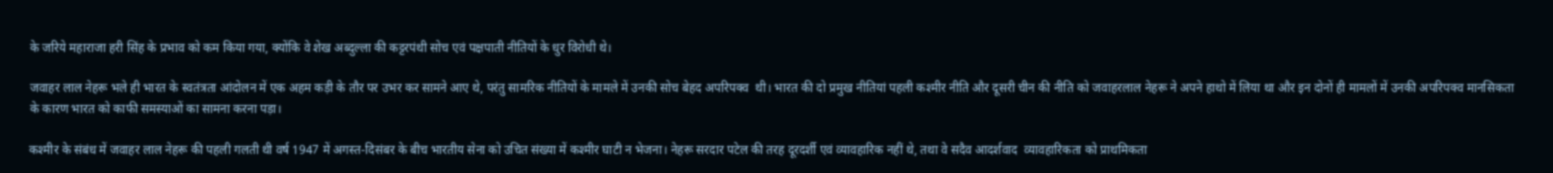के जरिये महाराजा हरी सिंह के प्रभाव को कम किया गया, क्योंकि वे शेख अब्दुल्ला की कट्टरपंथी सोच एवं पक्षपाती नीतियों के धुर विरोधी थे।

जवाहर लाल नेहरू भले ही भारत के स्वतंत्रता आंदोलन में एक अहम कड़ी के तौर पर उभर कर सामने आए थे, परंतु सामरिक नीतियों के मामले में उनकी सोच बेहद अपरिपक्व  थी। भारत की दो प्रमुख नीतियां पहली कश्मीर नीति और दूसरी चीन की नीति को जवाहरलाल नेहरू ने अपने हाथो में लिया था और इन दोनों ही मामलों में उनकी अपरिपक्व मानसिकता के कारण भारत को काफी समस्याओं का सामना करना पड़ा।

कश्मीर के संबंध में जवाहर लाल नेहरू की पहली गलती थी वर्ष 1947 में अगस्त-दिसंबर के बीच भारतीय सेना को उचित संख्या में कश्मीर घाटी न भेजना। नेहरू सरदार पटेल की तरह दूरदर्शी एवं व्यावहारिक नहीं थे, तथा वे सदैव आदर्शवाद  व्यावहारिकता को प्राथमिकता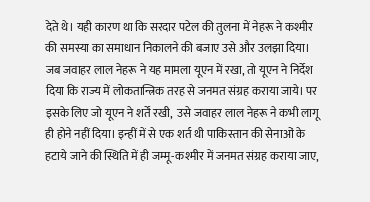देते थे। यही कारण था कि सरदार पटेल की तुलना में नेहरू ने कश्मीर की समस्या का समाधान निकालने की बजाए उसे और उलझा दिया। जब जवाहर लाल नेहरू ने यह मामला यूएन में रखा, तो यूएन ने निर्देश दिया कि राज्य में लोकतान्त्रिक तरह से जनमत संग्रह कराया जाये। पर इसके लिए जो यूएन ने शर्तें रखी,  उसे जवाहर लाल नेहरू ने कभी लागू ही होने नहीं दिया। इन्हीं में से एक शर्त थी पाकिस्तान की सेनाओं के हटाये जाने की स्थिति में ही जम्मू-कश्मीर में जनमत संग्रह कराया जाए,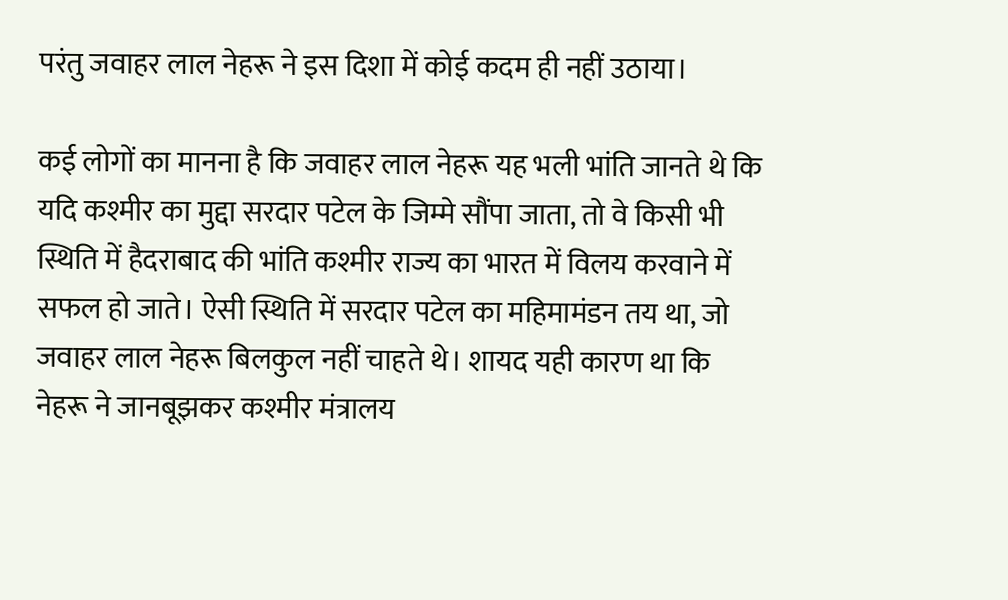परंतु जवाहर लाल नेहरू ने इस दिशा में कोई कदम ही नहीं उठाया।

कई लोगों का मानना है कि जवाहर लाल नेहरू यह भली भांति जानते थे कि यदि कश्मीर का मुद्दा सरदार पटेल के जिम्मे सौंपा जाता, तो वे किसी भी स्थिति में हैदराबाद की भांति कश्मीर राज्य का भारत में विलय करवाने में सफल हो जाते। ऐसी स्थिति में सरदार पटेल का महिमामंडन तय था, जो जवाहर लाल नेहरू बिलकुल नहीं चाहते थे। शायद यही कारण था कि नेहरू ने जानबूझकर कश्मीर मंत्रालय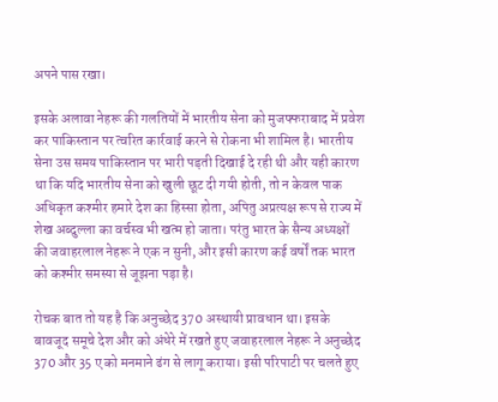अपने पास रखा।

इसके अलावा नेहरू की गलतियों में भारतीय सेना को मुजफ्फराबाद में प्रवेश कर पाकिस्तान पर त्वरित कार्रवाई करने से रोकना भी शामिल है। भारतीय सेना उस समय पाकिस्तान पर भारी पड़ती दिखाई दे रही थी और यही कारण था कि यदि भारतीय सेना को खुली छूट दी गयी होती, तो न केवल पाक अधिकृत कश्मीर हमारे देश का हिस्सा होता, अपितु अप्रत्यक्ष रूप से राज्य में शेख अब्दुल्ला का वर्चस्व भी खत्म हो जाता। परंतु भारत के सैन्य अध्यक्षों की जवाहरलाल नेहरू ने एक न सुनी, और इसी कारण कई वर्षों तक भारत को कश्मीर समस्या से जूझना पड़ा है।

रोचक बात तो यह है कि अनुच्छेद 370 अस्थायी प्रावधान था। इसके बावजूद समूचे देश और को अंधेरे में रखते हुए जवाहरलाल नेहरू ने अनुच्छेद 370 और 35 ए को मनमाने ढंग से लागू कराया। इसी परिपाटी पर चलते हुए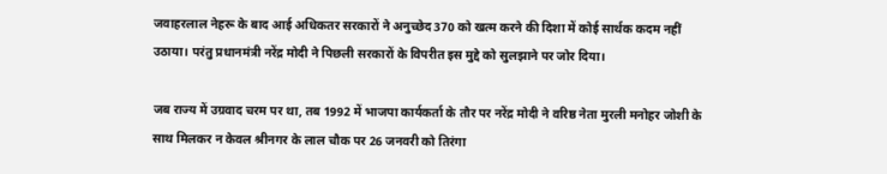जवाहरलाल नेहरू के बाद आई अधिकतर सरकारों ने अनुच्छेद 370 को खत्म करने की दिशा में कोई सार्थक कदम नहीं उठाया। परंतु प्रधानमंत्री नरेंद्र मोदी ने पिछली सरकारों के विपरीत इस मुद्दे को सुलझाने पर जोर दिया।

जब राज्य में उग्रवाद चरम पर था, तब 1992 में भाजपा कार्यकर्ता के तौर पर नरेंद्र मोदी ने वरिष्ठ नेता मुरली मनोहर जोशी के साथ मिलकर न केवल श्रीनगर के लाल चौक पर 26 जनवरी को तिरंगा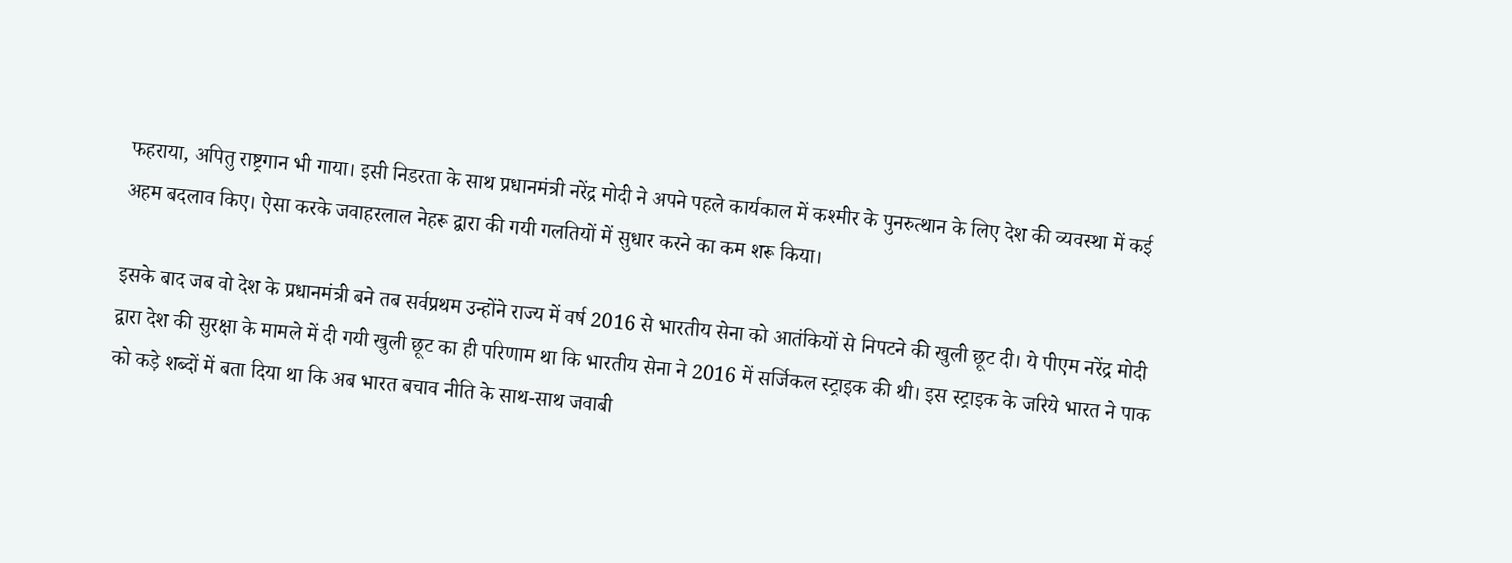फहराया, अपितु राष्ट्रगान भी गाया। इसी निडरता के साथ प्रधानमंत्री नरेंद्र मोदी ने अपने पहले कार्यकाल में कश्मीर के पुनरुत्थान के लिए देश की व्यवस्था में कई अहम बदलाव किए। ऐसा करके जवाहरलाल नेहरू द्वारा की गयी गलतियों में सुधार करने का कम शरू किया।

इसके बाद जब वो देश के प्रधानमंत्री बने तब सर्वप्रथम उन्होंने राज्य में वर्ष 2016 से भारतीय सेना को आतंकियों से निपटने की खुली छूट दी। ये पीएम नरेंद्र मोदी द्वारा देश की सुरक्षा के मामले में दी गयी खुली छूट का ही परिणाम था कि भारतीय सेना ने 2016 में सर्जिकल स्ट्राइक की थी। इस स्ट्राइक के जरिये भारत ने पाक को कड़े शब्दों में बता दिया था कि अब भारत बचाव नीति के साथ-साथ जवाबी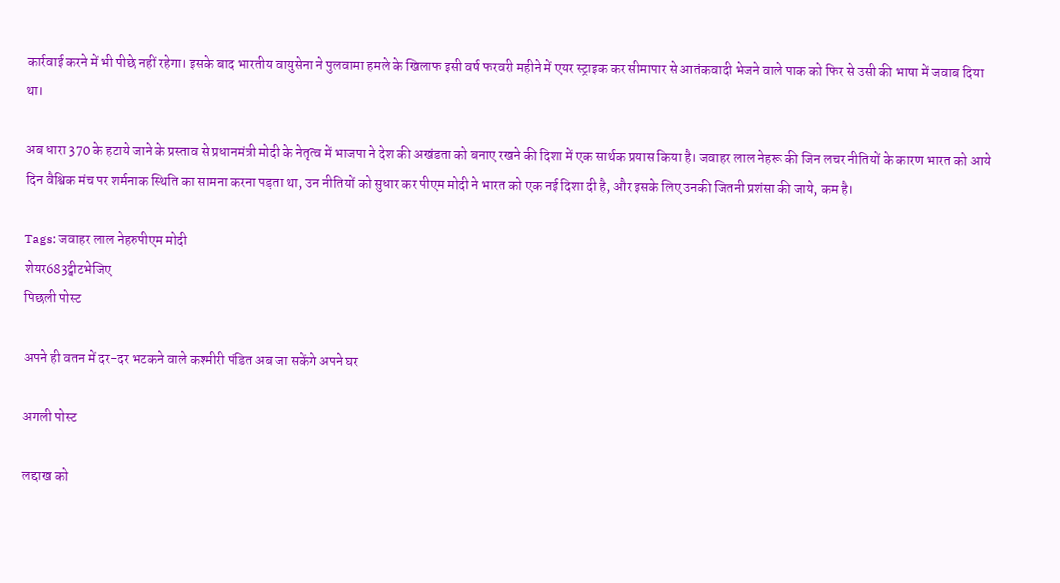कार्रवाई करने में भी पीछे नहीं रहेगा। इसके बाद भारतीय वायुसेना ने पुलवामा हमले के खिलाफ इसी वर्ष फरवरी महीने में एयर स्ट्राइक कर सीमापार से आतंकवादी भेजने वाले पाक को फिर से उसी की भाषा में जवाब दिया था।

अब धारा 370 के हटाये जाने के प्रस्ताव से प्रधानमंत्री मोदी के नेतृत्व में भाजपा ने देश की अखंडता को बनाए रखने की दिशा में एक सार्थक प्रयास किया है। जवाहर लाल नेहरू की जिन लचर नीतियों के कारण भारत को आये दिन वैश्विक मंच पर शर्मनाक स्थिति का सामना करना पड़ता था, उन नीतियों को सुधार कर पीएम मोदी ने भारत को एक नई दिशा दी है, और इसके लिए उनकी जितनी प्रशंसा की जाये, कम है।

Tags: जवाहर लाल नेहरुपीएम मोदी
शेयर683ट्वीटभेजिए
पिछली पोस्ट

अपने ही वतन में दर-दर भटकने वाले कश्मीरी पंडित अब जा सकेंगे अपने घर

अगली पोस्ट

लद्दाख को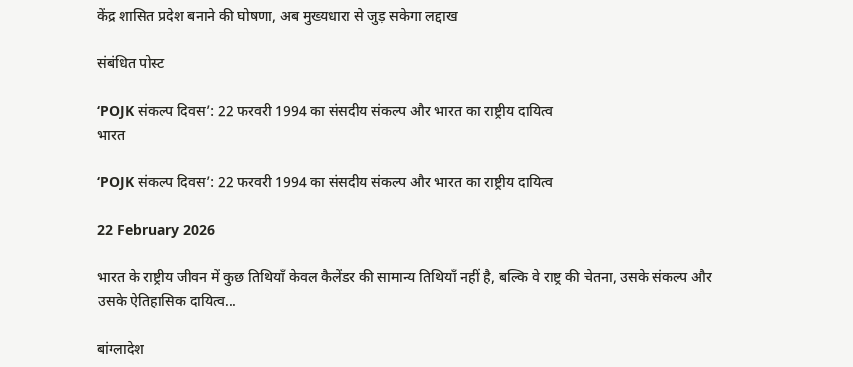केंद्र शासित प्रदेश बनाने की घोषणा, अब मुख्यधारा से जुड़ सकेगा लद्दाख

संबंधित पोस्ट

‘POJK संकल्प दिवस’: 22 फरवरी 1994 का संसदीय संकल्प और भारत का राष्ट्रीय दायित्व
भारत

‘POJK संकल्प दिवस’: 22 फरवरी 1994 का संसदीय संकल्प और भारत का राष्ट्रीय दायित्व

22 February 2026

भारत के राष्ट्रीय जीवन में कुछ तिथियाँ केवल कैलेंडर की सामान्य तिथियाँ नहीं है, बल्कि वे राष्ट्र की चेतना, उसके संकल्प और उसके ऐतिहासिक दायित्व...

बांग्लादेश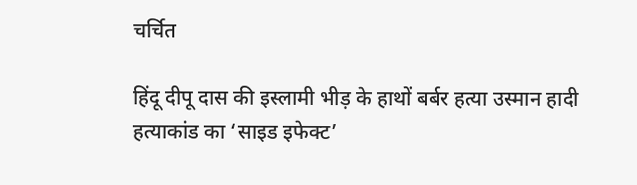चर्चित

हिंदू दीपू दास की इस्लामी भीड़ के हाथों बर्बर हत्या उस्मान हादी हत्याकांड का ‘साइड इफेक्ट’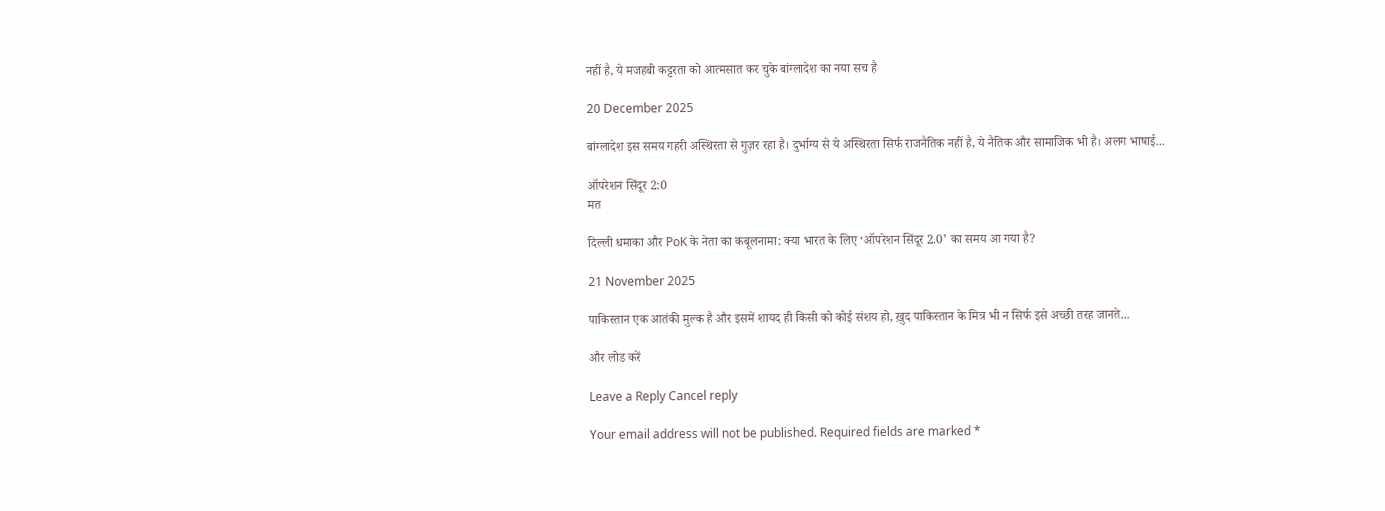नहीं है, ये मजहबी कट्टरता को आत्मसात कर चुके बांग्लादेश का नया सच है

20 December 2025

बांग्लादेश इस समय गहरी अस्थिरता से गुज़र रहा है। दुर्भाग्य से ये अस्थिरता सिर्फ राजनैतिक नहीं है, ये नैतिक और सामाजिक भी है। अलग भाषाई...

ऑपरेशन सिंदूर 2:0
मत

दिल्ली धमाका और PoK के नेता का कबूलनामा: क्या भारत के लिए ‘ऑपरेशन सिंदूर 2.0’ का समय आ गया है?

21 November 2025

पाकिस्तान एक आतंकी मुल्क है और इसमें शायद ही किसी को कोई संशय हो, ख़ुद पाकिस्तान के मित्र भी न सिर्फ इसे अच्छी तरह जानते...

और लोड करें

Leave a Reply Cancel reply

Your email address will not be published. Required fields are marked *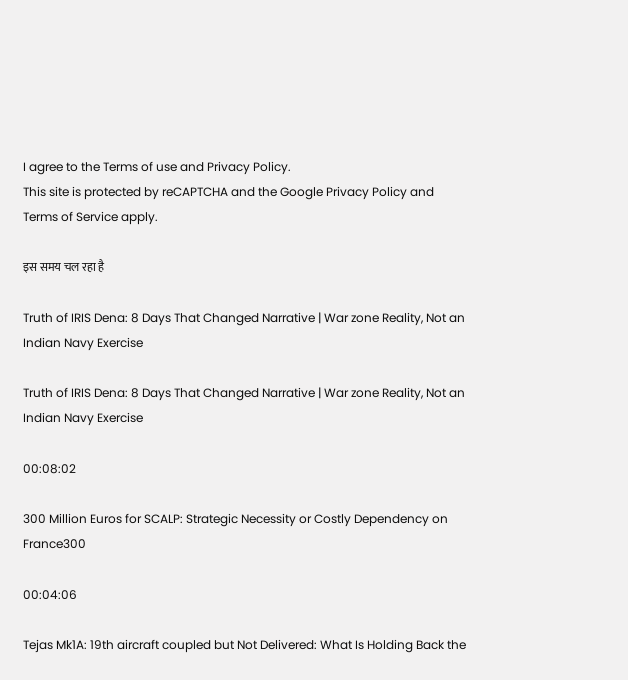I agree to the Terms of use and Privacy Policy.
This site is protected by reCAPTCHA and the Google Privacy Policy and Terms of Service apply.

इस समय चल रहा है

Truth of IRIS Dena: 8 Days That Changed Narrative | War zone Reality, Not an Indian Navy Exercise

Truth of IRIS Dena: 8 Days That Changed Narrative | War zone Reality, Not an Indian Navy Exercise

00:08:02

300 Million Euros for SCALP: Strategic Necessity or Costly Dependency on France300

00:04:06

Tejas Mk1A: 19th aircraft coupled but Not Delivered: What Is Holding Back the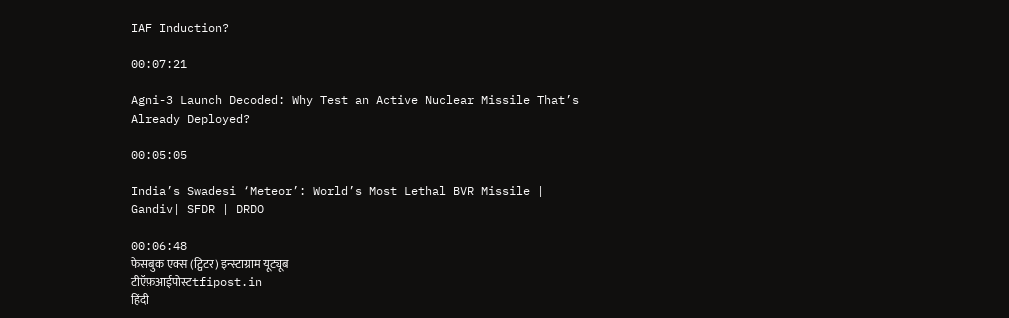IAF Induction?

00:07:21

Agni-3 Launch Decoded: Why Test an Active Nuclear Missile That’s Already Deployed?

00:05:05

India’s Swadesi ‘Meteor’: World’s Most Lethal BVR Missile | Gandiv| SFDR | DRDO

00:06:48
फेसबुक एक्स (ट्विटर) इन्स्टाग्राम यूट्यूब
टीऍफ़आईपोस्टtfipost.in
हिंदी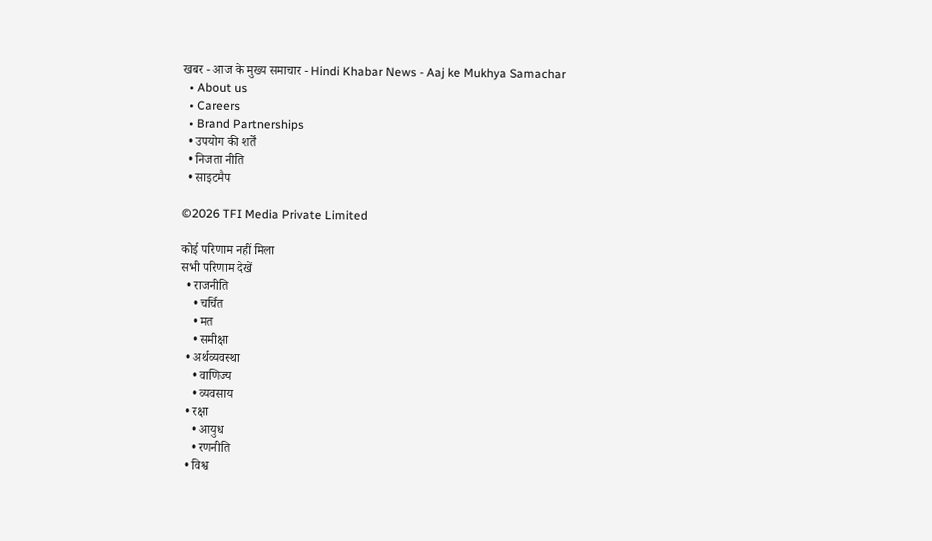खबर - आज के मुख्य समाचार - Hindi Khabar News - Aaj ke Mukhya Samachar
  • About us
  • Careers
  • Brand Partnerships
  • उपयोग की शर्तें
  • निजता नीति
  • साइटमैप

©2026 TFI Media Private Limited

कोई परिणाम नहीं मिला
सभी परिणाम देखें
  • राजनीति
    • चर्चित
    • मत
    • समीक्षा
  • अर्थव्यवस्था
    • वाणिज्य
    • व्यवसाय
  • रक्षा
    • आयुध
    • रणनीति
  • विश्व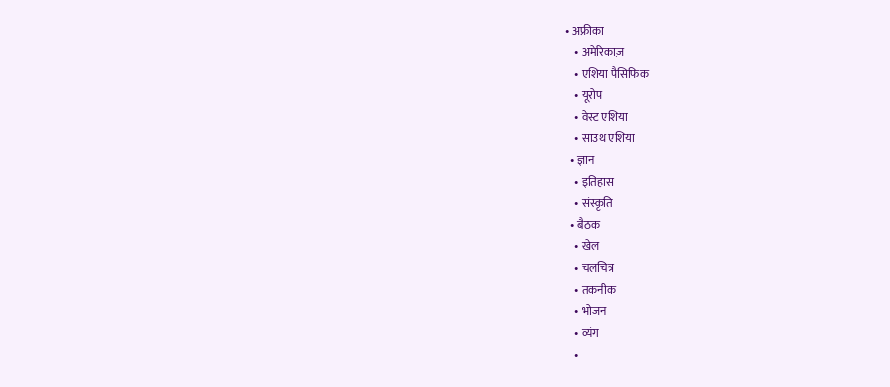• अफ्रीका
    • अमेरिकाज़
    • एशिया पैसिफिक
    • यूरोप
    • वेस्ट एशिया
    • साउथ एशिया
  • ज्ञान
    • इतिहास
    • संस्कृति
  • बैठक
    • खेल
    • चलचित्र
    • तकनीक
    • भोजन
    • व्यंग
    •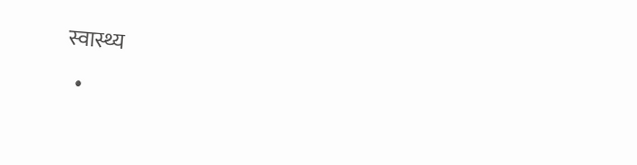स्वास्थ्य
  •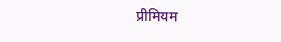प्रीमियम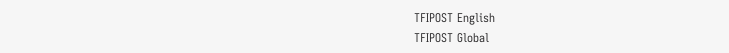TFIPOST English
TFIPOST Global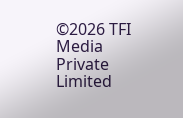©2026 TFI Media Private Limited